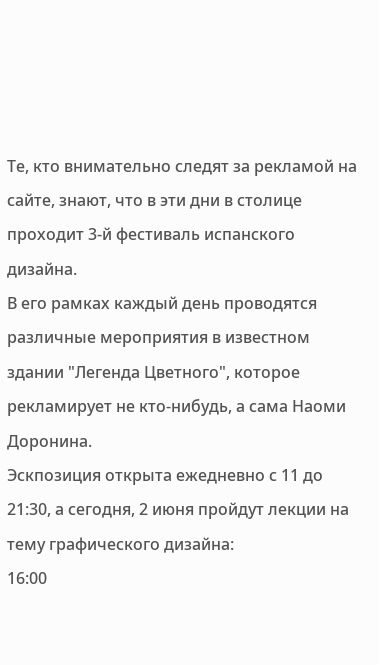Те, кто внимательно следят за рекламой на сайте, знают, что в эти дни в столице проходит 3-й фестиваль испанского дизайна.
В его рамках каждый день проводятся различные мероприятия в известном здании "Легенда Цветного", которое рекламирует не кто-нибудь, а сама Наоми Доронина.
Эскпозиция открыта ежедневно с 11 до 21:30, а сегодня, 2 июня пройдут лекции на тему графического дизайна:
16:00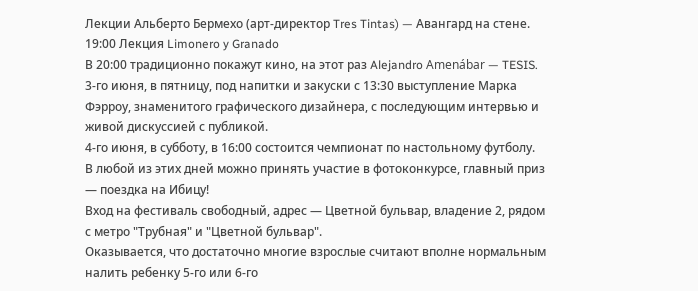Лекции Альберто Бермехо (арт-директор Tres Tintas) — Авангард на стене.
19:00 Лекция Limonero y Granado
В 20:00 традиционно покажут кино, на этот раз Alejandro Amenábar — TESIS.
3-го июня, в пятницу, под напитки и закуски с 13:30 выступление Марка Фэрроу, знаменитого графического дизайнера, с последующим интервью и живой дискуссией с публикой.
4-го июня, в субботу, в 16:00 состоится чемпионат по настольному футболу.
В любой из этих дней можно принять участие в фотоконкурсе, главный приз — поездка на Ибицу!
Вход на фестиваль свободный, адрес — Цветной бульвар, владение 2, рядом с метро "Трубная" и "Цветной бульвар".
Оказывается, что достаточно многие взрослые считают вполне нормальным налить ребенку 5-го или 6-го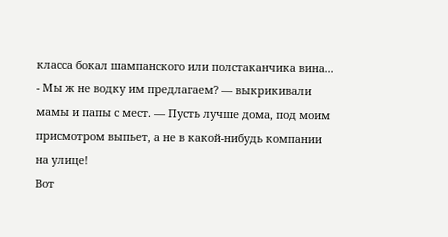класса бокал шампанского или полстаканчика вина...
- Мы ж не водку им предлагаем? — выкрикивали мамы и папы с мест. — Пусть лучше дома, под моим присмотром выпьет, а не в какой-нибудь компании на улице!
Вот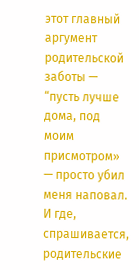этот главный аргумент родительской заботы — “пусть лучше дома, под моим присмотром» — просто убил меня наповал. И где, спрашивается, родительские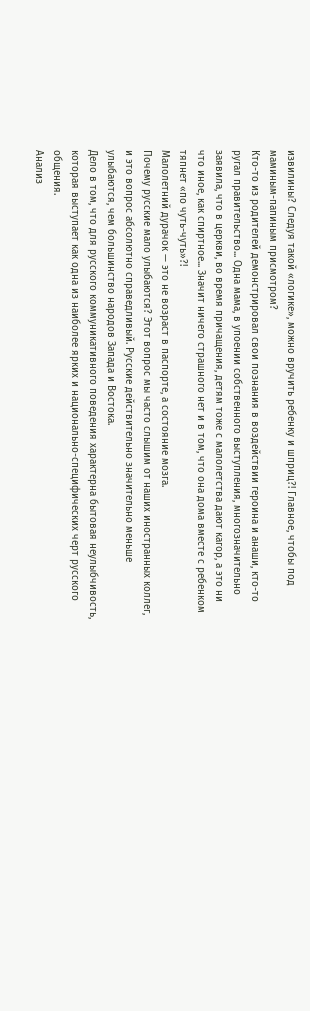извилины? Следуя такой «логике», можно вручить ребенку и шприц?! Главное, чтобы под маминым-папиным присмотром?
Кто-то из родителей демонстрировал свои познания в воздействии героина и анаши, кто-то ругал правительство... Одна мама, в упоении собственного выступления, многозначительно заявила, что в церкви, во время причащения, детям тоже с малолетства дают кагор, а это ни что иное, как спиртное... Значит ничего страшного нет и в том, что она дома вместе с ребенком тяпнет «по чуть-чуть»?!
Малолетний дурачок — это не возраст в паспорте, а состояние мозга.
Почему русские мало улыбаются? Этот вопрос мы часто слышим от наших иностранных коллег, и это вопрос абсолютно справедливый. Русские действительно значительно меньше улыбаются, чем большинство народов Запада и Востока.
Дело в том, что для русского коммуникативного поведения характерна бытовая неулыбчивость, которая выступает как одна из наиболее ярких и национально-специфических черт русского общения.
Анализ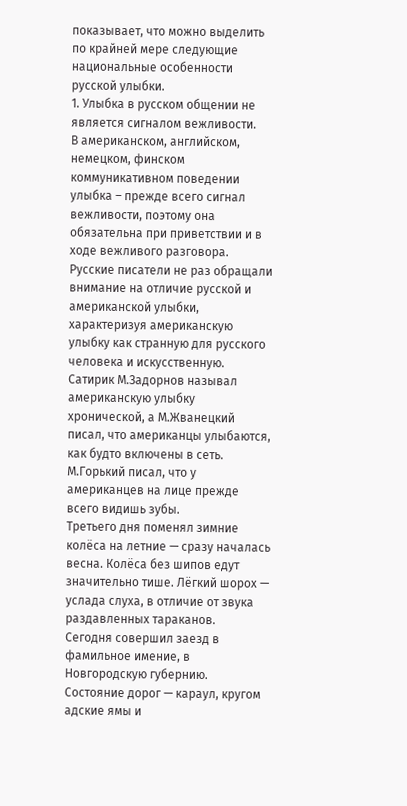показывает, что можно выделить по крайней мере следующие национальные особенности русской улыбки.
1. Улыбка в русском общении не является сигналом вежливости.
В американском, английском, немецком, финском коммуникативном поведении улыбка – прежде всего сигнал вежливости, поэтому она обязательна при приветствии и в ходе вежливого разговора. Русские писатели не раз обращали внимание на отличие русской и американской улыбки, характеризуя американскую улыбку как странную для русского человека и искусственную. Сатирик М.Задорнов называл американскую улыбку хронической, а М.Жванецкий писал, что американцы улыбаются, как будто включены в сеть. М.Горький писал, что у американцев на лице прежде всего видишь зубы.
Третьего дня поменял зимние колёса на летние — сразу началась весна. Колёса без шипов едут значительно тише. Лёгкий шорох — услада слуха, в отличие от звука раздавленных тараканов.
Сегодня совершил заезд в фамильное имение, в Новгородскую губернию. Состояние дорог — караул, кругом адские ямы и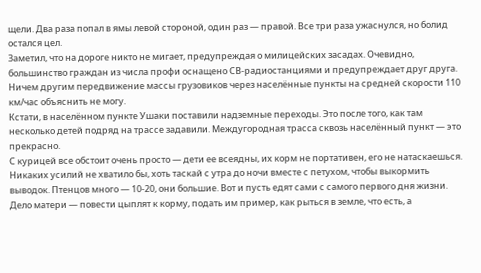щели. Два раза попал в ямы левой стороной, один раз — правой. Все три раза ужаснулся, но болид остался цел.
Заметил, что на дороге никто не мигает, предупреждая о милицейских засадах. Очевидно, большинство граждан из числа профи оснащено СВ-радиостанциями и предупреждает друг друга. Ничем другим передвижение массы грузовиков через населённые пункты на средней скорости 110 км/час объяснить не могу.
Кстати, в населённом пункте Ушаки поставили надземные переходы. Это после того, как там несколько детей подряд на трассе задавили. Междугородная трасса сквозь населённый пункт — это прекрасно.
С курицей все обстоит очень просто — дети ее всеядны, их корм не портативен, его не натаскаешься. Никаких усилий не хватило бы, хоть таскай с утра до ночи вместе с петухом, чтобы выкормить выводок. Птенцов много — 10-20, они большие. Вот и пусть едят сами с самого первого дня жизни. Дело матери — повести цыплят к корму, подать им пример, как рыться в земле, что есть, а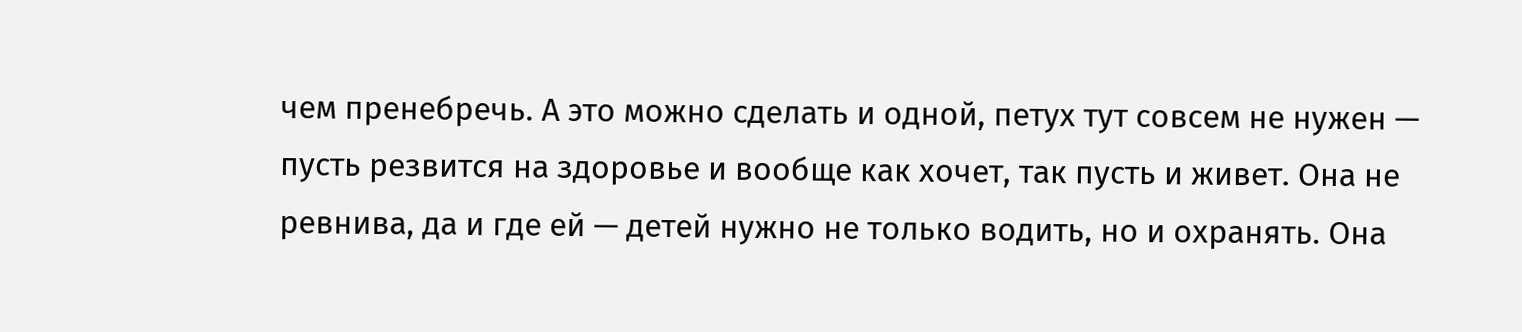чем пренебречь. А это можно сделать и одной, петух тут совсем не нужен — пусть резвится на здоровье и вообще как хочет, так пусть и живет. Она не ревнива, да и где ей — детей нужно не только водить, но и охранять. Она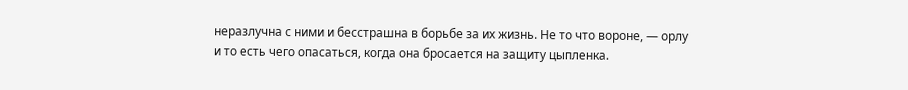неразлучна с ними и бесстрашна в борьбе за их жизнь. Не то что вороне, — орлу и то есть чего опасаться, когда она бросается на защиту цыпленка.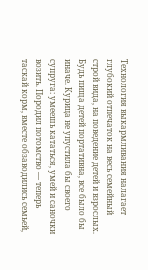Технология выкармливания налагает глубокий отпечаток на весь семейный строй вида, на поведение детей и взрослых. Будь пища детей портативна, все было бы иначе. Курица не упустила бы своего супруга: умеешь кататься, умей и саночки возить. Породил потомство — теперь таскай корм, вместе обзаводились семьей,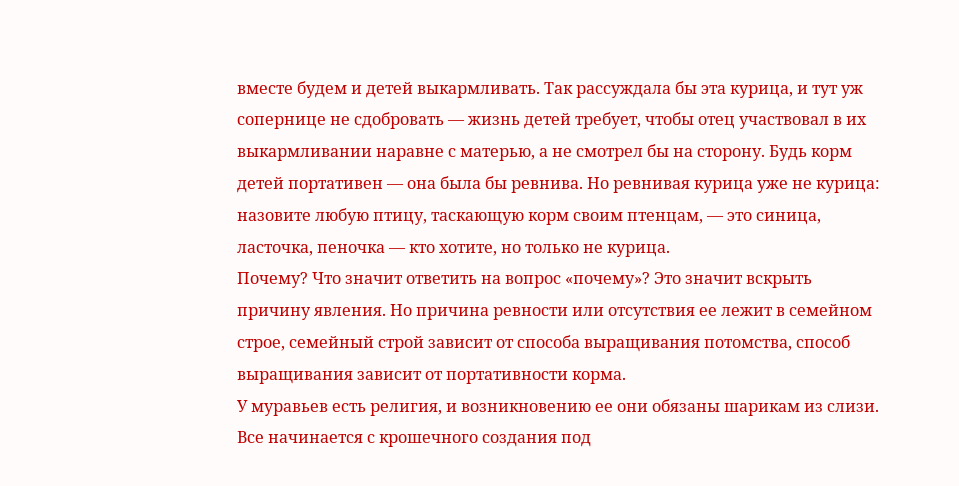вместе будем и детей выкармливать. Так рассуждала бы эта курица, и тут уж сопернице не сдобровать — жизнь детей требует, чтобы отец участвовал в их выкармливании наравне с матерью, а не смотрел бы на сторону. Будь корм детей портативен — она была бы ревнива. Но ревнивая курица уже не курица: назовите любую птицу, таскающую корм своим птенцам, — это синица, ласточка, пеночка — кто хотите, но только не курица.
Почему? Что значит ответить на вопрос «почему»? Это значит вскрыть причину явления. Но причина ревности или отсутствия ее лежит в семейном строе, семейный строй зависит от способа выращивания потомства, способ выращивания зависит от портативности корма.
У муравьев есть религия, и возникновению ее они обязаны шарикам из слизи. Все начинается с крошечного создания под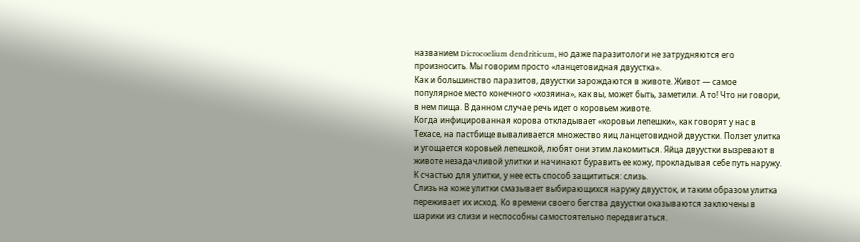названием Dicrocoelium dendriticum, но даже паразитологи не затрудняются его произносить. Мы говорим просто «ланцетовидная двуустка».
Как и большинство паразитов, двуустки зарождаются в животе. Живот — самое популярное место конечного «хозяина», как вы, может быть, заметили. А то! Что ни говори, в нем пища. В данном случае речь идет о коровьем животе.
Когда инфицированная корова откладывает «коровьи лепешки», как говорят у нас в Техасе, на пастбище вываливается множество яиц ланцетовидной двуустки. Ползет улитка и угощается коровьей лепешкой, любят они этим лакомиться. Яйца двуустки вызревают в животе незадачливой улитки и начинают буравить ее кожу, прокладывая себе путь наружу. К счастью для улитки, у нее есть способ защититься: слизь.
Слизь на коже улитки смазывает выбирающихся наружу двуусток, и таким образом улитка переживает их исход. Ко времени своего бегства двуустки оказываются заключены в шарики из слизи и неспособны самостоятельно передвигаться.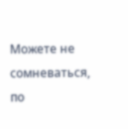Можете не сомневаться, по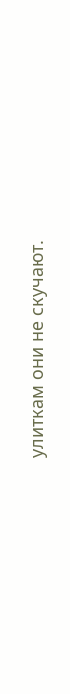улиткам они не скучают.